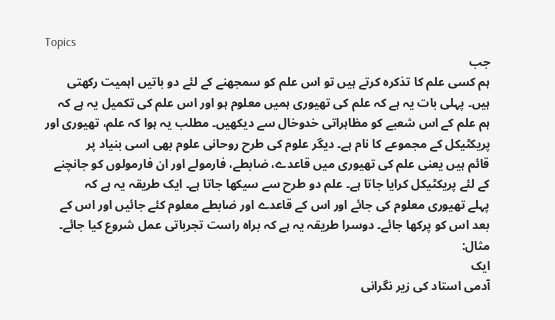Topics
جب
ہم کسی علم کا تذکرہ کرتے ہیں تو اس علم کو سمجھنے کے لئے دو باتیں اہمیت رکھتی
ہیں۔ پہلی بات یہ ہے کہ علم کی تھیوری ہمیں معلوم ہو اور اس علم کی تکمیل یہ ہے کہ
ہم علم کے اس شعبے کو مظاہراتی خدوخال سے دیکھیں۔ مطلب یہ ہوا کہ علم، تھیوری اور
پریکٹیکل کے مجموعے کا نام ہے۔ دیگر علوم کی طرح روحانی علوم بھی اسی بنیاد پر
قائم ہیں یعنی علم کی تھیوری میں قاعدے، ضابطے، فارمولے اور ان فارمولوں کو جانچنے
کے لئے پریکٹیکل کرایا جاتا ہے۔ علم دو طرح سے سیکھا جاتا ہے۔ ایک طریقہ یہ ہے کہ
پہلے تھیوری معلوم کی جائے اور اس کے قاعدے اور ضابطے معلوم کئے جائیں اور اس کے
بعد اس کو پرکھا جائے۔ دوسرا طریقہ یہ ہے کہ براہ راست تجرباتی عمل شروع کیا جائے۔
مثال:
ایک
آدمی استاد کی زیر نگرانی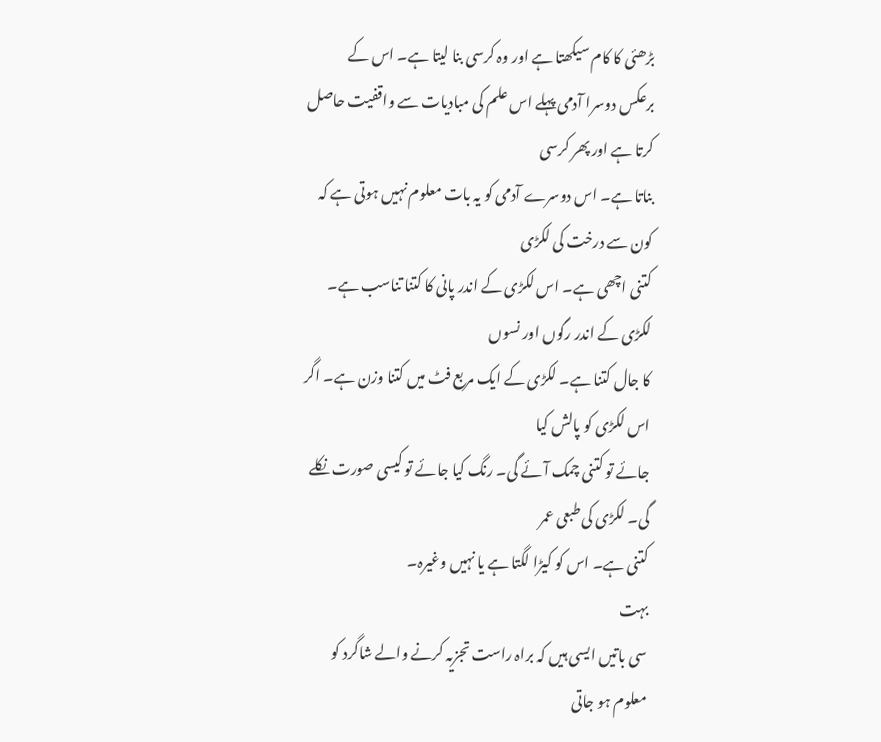بڑھئی کا کام سیکھتا ہے اور وہ کرسی بنا لیتا ہے۔ اس کے
برعکس دوسرا آدمی پہلے اس علم کی مبادیات سے واقفیت حاصل کرتا ہے اور پھر کرسی
بناتا ہے۔ اس دوسرے آدمی کو یہ بات معلوم نہیں ہوتی ہے کہ کون سے درخت کی لکڑی
کتنی اچھی ہے۔ اس لکڑی کے اندر پانی کا کتنا تناسب ہے۔ لکڑی کے اندر رگوں اور نسوں
کا جال کتنا ہے۔ لکڑی کے ایک مربع فٹ میں کتنا وزن ہے۔ اگر اس لکڑی کو پالش کیا
جائے تو کتنی چمک آئے گی۔ رنگ کیا جائے تو کیسی صورت نکلے گی۔ لکڑی کی طبعی عمر
کتنی ہے۔ اس کو کیڑا لگتا ہے یا نہیں وغیرہ۔
بہت
سی باتیں ایسی ہیں کہ براہ راست تجزیہ کرنے والے شاگرد کو معلوم ہو جاتی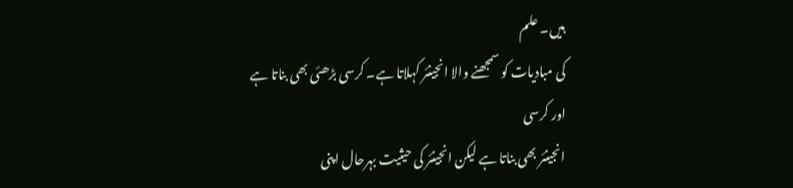ہیں۔ علم
کی مبادیات کو سمجھنے والا انجینئر کہلاتا ہے۔ کرسی بڑھئی بھی بناتا ہے اور کرسی
انجینئر بھی بناتا ہے لیکن انجینئر کی حیثیت بہرحال اپنی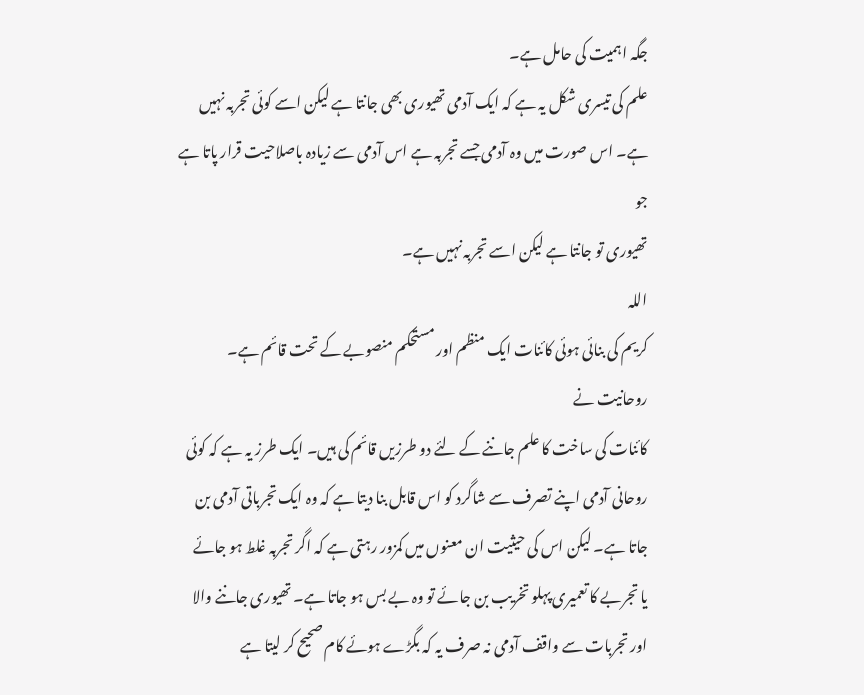جگہ اہمیت کی حامل ہے۔
علم کی تیسری شکل یہ ہے کہ ایک آدمی تھیوری بھی جانتا ہے لیکن اسے کوئی تجربہ نہیں
ہے۔ اس صورت میں وہ آدمی جسے تجربہ ہے اس آدمی سے زیادہ باصلاحیت قرار پاتا ہے جو
تھیوری تو جانتا ہے لیکن اسے تجربہ نہیں ہے۔
اللہ
کریم کی بنائی ہوئی کائنات ایک منظم اور مستحکم منصوبے کے تحت قائم ہے۔ روحانیت نے
کائنات کی ساخت کا علم جاننے کے لئے دو طرزیں قائم کی ہیں۔ ایک طرز یہ ہے کہ کوئی
روحانی آدمی اپنے تصرف سے شاگرد کو اس قابل بنا دیتا ہے کہ وہ ایک تجرباتی آدمی بن
جاتا ہے۔ لیکن اس کی حیثیت ان معنوں میں کمزور رہتی ہے کہ اگر تجربہ غلط ہو جائے
یا تجربے کا تعمیری پہلو تخریب بن جائے تو وہ بے بس ہو جاتا ہے۔ تھیوری جاننے والا
اور تجربات سے واقف آدمی نہ صرف یہ کہ بگڑے ہوئے کام صحیح کر لیتا ہے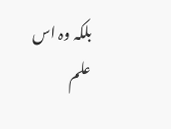بلکہ وہ اس
علم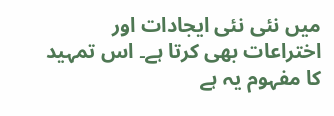میں نئی نئی ایجادات اور اختراعات بھی کرتا ہے۔ اس تمہید کا مفہوم یہ ہے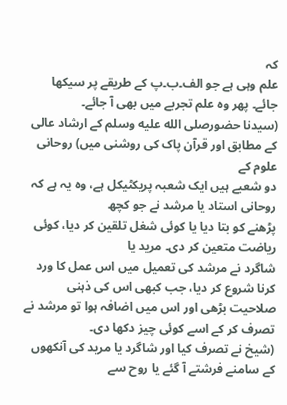کہ
علم وہی ہے جو الف۔ب۔پ کے طریقے پر سیکھا جائے۔ پھر وہ علم تجربے میں بھی آ جائے۔
(سیدنا حضورصلى الله عليه وسلم کے ارشاد عالی کے مطابق اور قرآن پاک کی روشنی میں) روحانی علوم کے
دو شعبے ہیں ایک شعبہ پریکٹیکل ہے، وہ یہ ہے کہ روحانی استاد یا مرشد نے جو کچھ
پڑھنے کو بتا دیا یا کوئی شغل تلقین کر دیا، کوئی ریاضت متعین کر دی۔ مرید یا
شاگرد نے مرشد کی تعمیل میں اس عمل کا ورد کرنا شروع کر دیا، جب کبھی اس کی ذہنی
صلاحیت بڑھی اور اس میں اضافہ ہوا تو مرشد نے تصرف کر کے اسے کوئی چیز دکھا دی۔
(شیخ نے تصرف کیا اور شاگرد یا مرید کی آنکھوں کے سامنے فرشتے آ گئے یا روح سے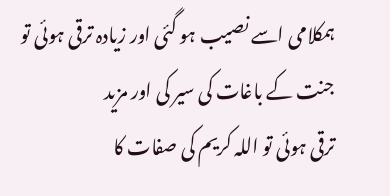ہمکلامی اسے نصیب ہو گئی اور زیادہ ترقی ہوئی تو جنت کے باغات کی سیر کی اور مزید
ترقی ہوئی تو اللہ کریم کی صفات کا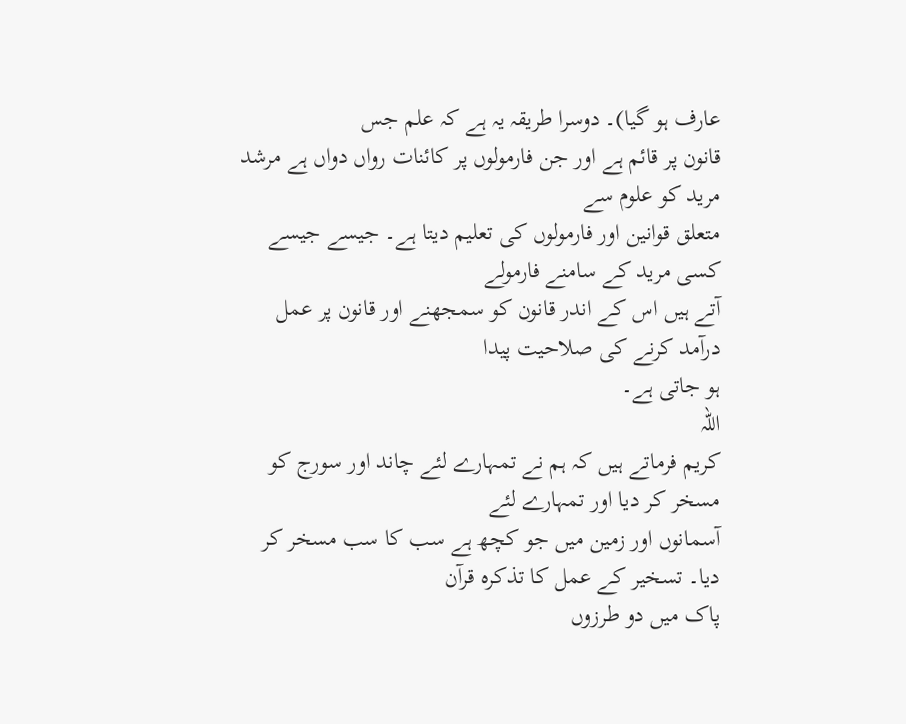عارف ہو گیا)۔ دوسرا طریقہ یہ ہے کہ علم جس
قانون پر قائم ہے اور جن فارمولوں پر کائنات رواں دواں ہے مرشد مرید کو علوم سے
متعلق قوانین اور فارمولوں کی تعلیم دیتا ہے۔ جیسے جیسے کسی مرید کے سامنے فارمولے
آتے ہیں اس کے اندر قانون کو سمجھنے اور قانون پر عمل درآمد کرنے کی صلاحیت پیدا
ہو جاتی ہے۔
اللہ
کریم فرماتے ہیں کہ ہم نے تمہارے لئے چاند اور سورج کو مسخر کر دیا اور تمہارے لئے
آسمانوں اور زمین میں جو کچھ ہے سب کا سب مسخر کر دیا۔ تسخیر کے عمل کا تذکرہ قرآن
پاک میں دو طرزوں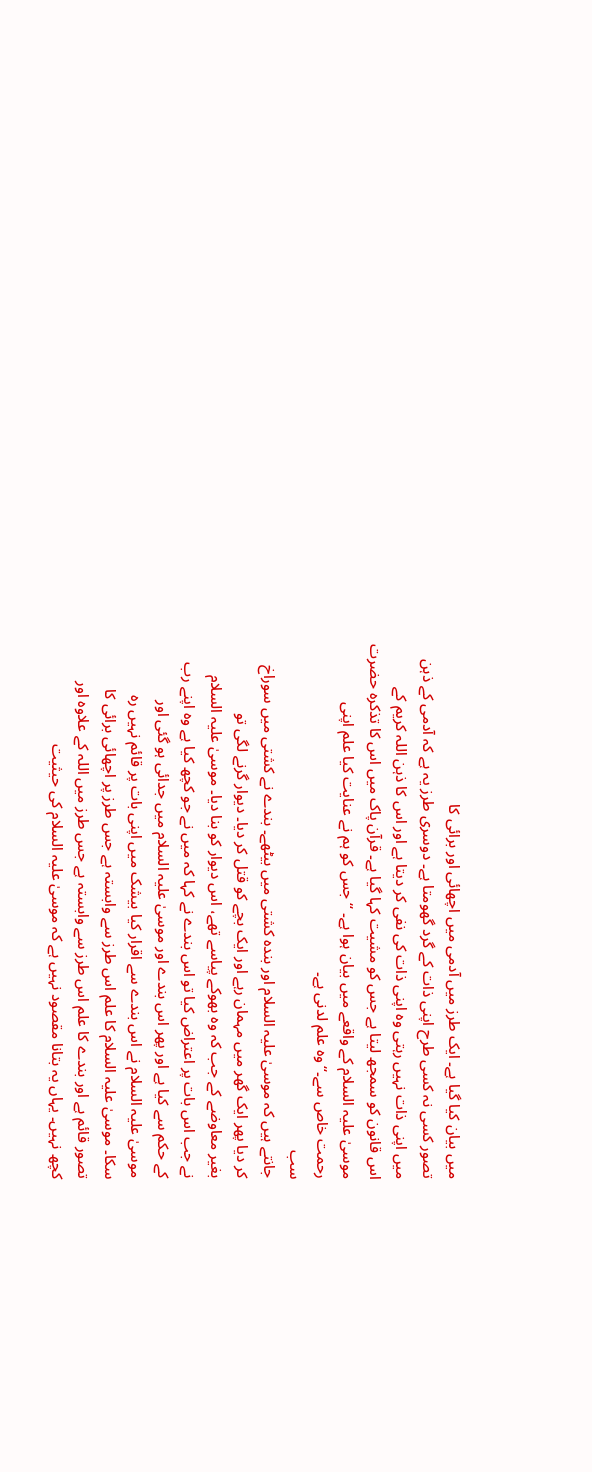میں بیان کیا گیا ہے۔ ایک طرز میں آدمی میں اچھائی اور برائی کا
تصور کسی نہ کسی طرح اپنی ذات کے گرد گھومتا ہے۔ دوسری طرز یہ ہے کہ آدمی کے ذہن
میں اپنی ذات نہیں رہتی وہ اپنی ذات کی نفی کر دیتا ہے اور اس کا ذہن اللہ کریم کے
اس قانون کو سمجھ لیتا ہے جس کو مشیت کہا گیا ہے۔ قرآن پاک میں اس کا تذکرہ حضرت
موسیٰ علیہ السلام کے واقعے میں بیان ہوا ہے۔ ‘‘جس کو ہم نے عنایت کیا علم اپنی
رحمت خاص سے۔‘‘وہ علم لدنی ہے۔
سب
جانتے ہیں کہ موسیٰ علیہ السلام اور بندہ کشتی میں بیٹھے۔ بندے نے کشتی میں سوراخ
کر دیا پھر ایک گھر میں مہمان رہے اور ایک بچے کو قتل کر دیا۔ دیوار گرنے لگی تو
بغیر معاوضے کے جب کہ وہ بھوکے پیاسے تھے، اس دیوار کو بنا دیا۔ موسیٰ علیہ السلام
نے جب اس بات پر اعتراض کیا تو اس بندے نے کہا کہ میں نے جو کچھ کیا ہے وہ اپنے رب
کے حکم سے کیا ہے اور پھر اس بندے اور موسیٰ علیہ السلام میں جدائی ہو گئی اور
موسیٰ علیہ السلام نے اس بندے سے اقرار کیا بیشک میں اپنی بات پر قائم نہیں رہ
سکا۔ موسیٰ علیہ السلام کا علم اس طرز سے وابستہ ہے جس طرز پر اچھائی برائی کا
تصور قائم ہے اور بندے کا علم اس طرز سے وابستہ ہے جس طرز میں اللہ کے علاوہ اور
کچھ نہیں۔ یہاں یہ بتانا مقصود نہیں ہے کہ موسیٰ علیہ السلام کی حیثیت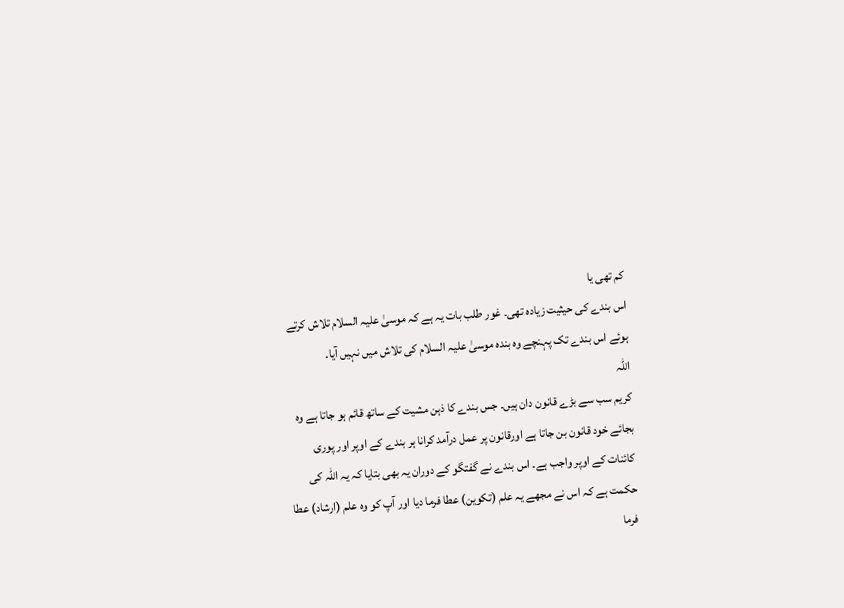کم تھی یا
اس بندے کی حیثیت زیادہ تھی۔ غور طلب بات یہ ہے کہ موسیٰ علیہ السلام تلاش کرتے
ہوئے اس بندے تک پہنچے وہ بندہ موسیٰ علیہ السلام کی تلاش میں نہیں آیا۔
اللہ
کریم سب سے بڑے قانون دان ہیں۔ جس بندے کا ذہن مشیت کے ساتھ قائم ہو جاتا ہے وہ
بجائے خود قانون بن جاتا ہے اورقانون پر عمل درآمد کرانا ہر بندے کے اوپر اور پوری
کائنات کے اوپر واجب ہے۔ اس بندے نے گفتگو کے دوران یہ بھی بتایا کہ یہ اللہ کی
حکمت ہے کہ اس نے مجھے یہ علم (تکوین) عطا فرما دیا اور آپ کو وہ علم (ارشاد) عطا
فرما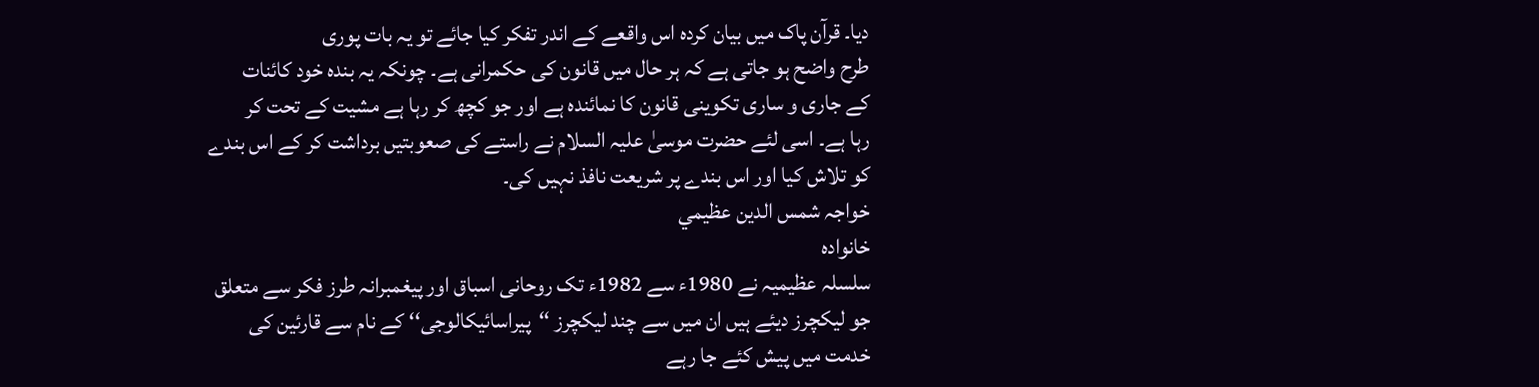دیا۔ قرآن پاک میں بیان کردہ اس واقعے کے اندر تفکر کیا جائے تو یہ بات پوری
طرح واضح ہو جاتی ہے کہ ہر حال میں قانون کی حکمرانی ہے۔ چونکہ یہ بندہ خود کائنات
کے جاری و ساری تکوینی قانون کا نمائندہ ہے اور جو کچھ کر رہا ہے مشیت کے تحت کر
رہا ہے۔ اسی لئے حضرت موسیٰ علیہ السلام نے راستے کی صعوبتیں برداشت کر کے اس بندے
کو تلاش کیا اور اس بندے پر شریعت نافذ نہیں کی۔
خواجہ شمس الدين عظيمي
خانوادہ
سلسلہ عظیمیہ نے 1980ء سے 1982ء تک روحانی اسباق اور پیغمبرانہ طرز فکر سے متعلق
جو لیکچرز دیئے ہیں ان میں سے چند لیکچرز ‘‘پیراسائیکالوجی‘‘ کے نام سے قارئین کی
خدمت میں پیش کئے جا رہے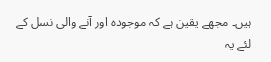ہیں۔ مجھے یقین ہے کہ موجودہ اور آنے والی نسل کے لئے یہ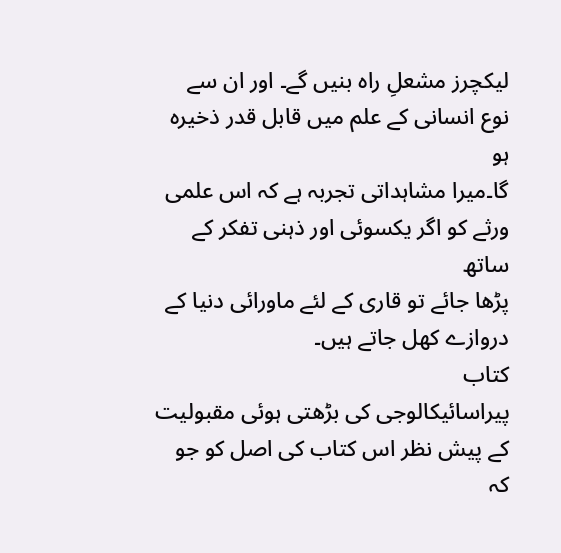لیکچرز مشعلِ راہ بنیں گے۔ اور ان سے نوع انسانی کے علم میں قابل قدر ذخیرہ ہو
گا۔میرا مشاہداتی تجربہ ہے کہ اس علمی ورثے کو اگر یکسوئی اور ذہنی تفکر کے ساتھ
پڑھا جائے تو قاری کے لئے ماورائی دنیا کے دروازے کھل جاتے ہیں۔
کتاب
پیراسائیکالوجی کی بڑھتی ہوئی مقبولیت کے پیش نظر اس کتاب کی اصل کو جو کہ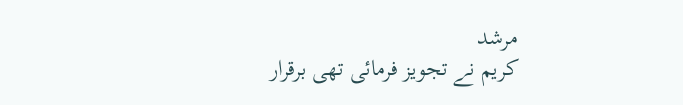مرشد
کریم نے تجویز فرمائی تھی برقرار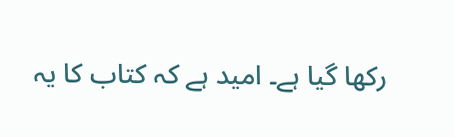رکھا گیا ہے۔ امید ہے کہ کتاب کا یہ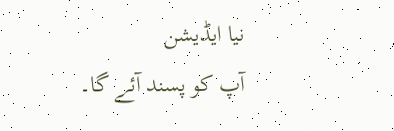نیا ایڈیشن
آپ کو پسند آئے گا۔